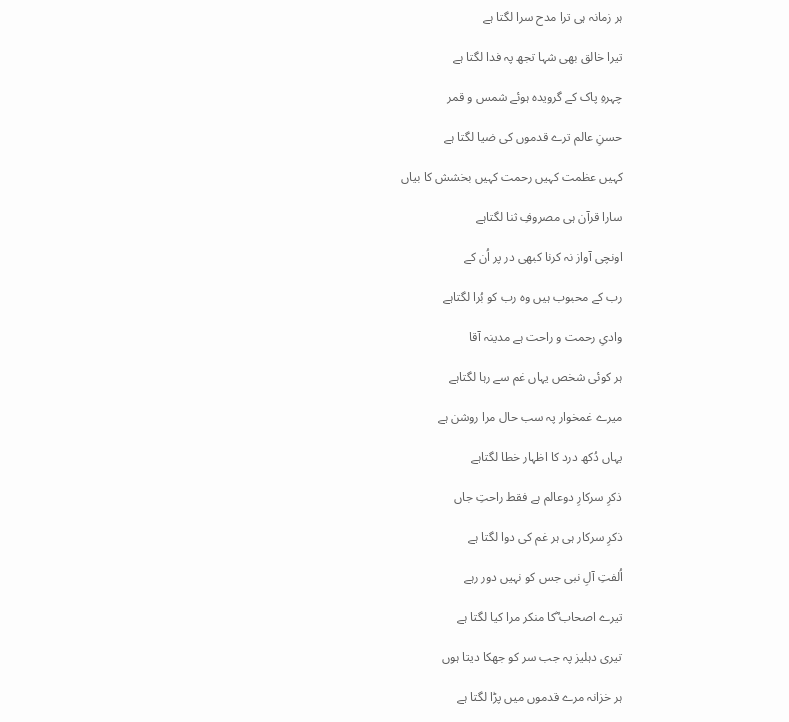ہر زمانہ ہی ترا مدح سرا لگتا ہے

تیرا خالق بھی شہا تجھ پہ فدا لگتا ہے

چہرہِ پاک کے گرویدہ ہوئے شمس و قمر

حسنِ عالم ترے قدموں کی ضیا لگتا ہے

کہیں عظمت کہیں رحمت کہیں بخشش کا بیاں

سارا قرآن ہی مصروفِ ثنا لگتاہے

اونچی آواز نہ کرنا کبھی در پر اُن کے

رب کے محبوب ہیں وہ رب کو بُرا لگتاہے

وادیِ رحمت و راحت ہے مدینہ آقا

ہر کوئی شخص یہاں غم سے رہا لگتاہے

میرے غمخوار پہ سب حال مرا روشن ہے

یہاں دُکھ درد کا اظہار خطا لگتاہے

ذکرِ سرکارِ دوعالم ہے فقط راحتِ جاں

ذکرِ سرکار ہی ہر غم کی دوا لگتا ہے

اُلفتِ آلِ نبی جس کو نہیں دور رہے

تیرے اصحاب ؓکا منکر مرا کیا لگتا ہے

تیری دہلیز پہ جب سر کو جھکا دیتا ہوں

ہر خزانہ مرے قدموں میں پڑا لگتا ہے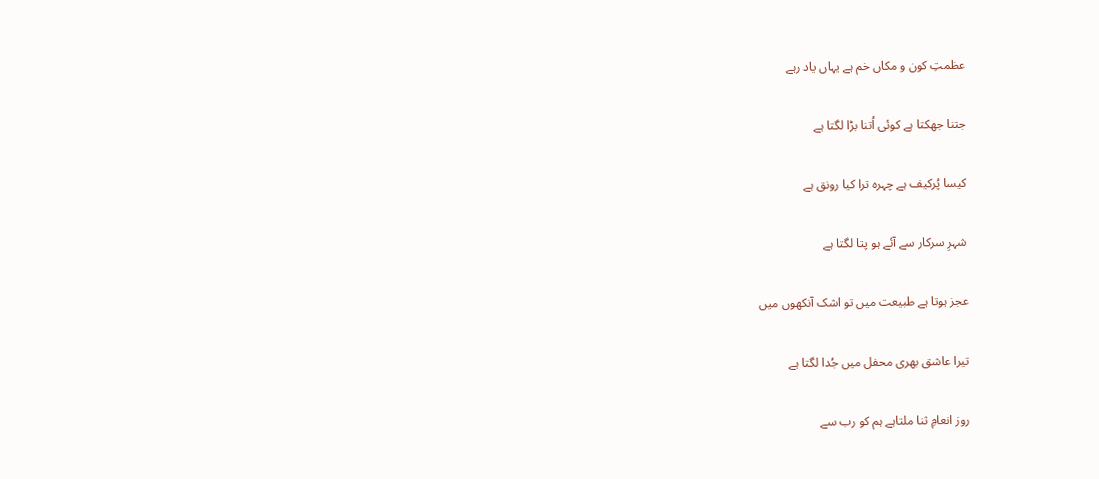عظمتِ کون و مکاں خم ہے یہاں یاد رہے

جتنا جھکتا ہے کوئی اُتنا بڑا لگتا ہے

کیسا پُرکیف ہے چہرہ ترا کیا رونق ہے

شہرِ سرکار سے آئے ہو پتا لگتا ہے

عجز ہوتا ہے طبیعت میں تو اشک آنکھوں میں

تیرا عاشق بھری محفل میں جُدا لگتا ہے

روز انعامِ ثنا ملتاہے ہم کو رب سے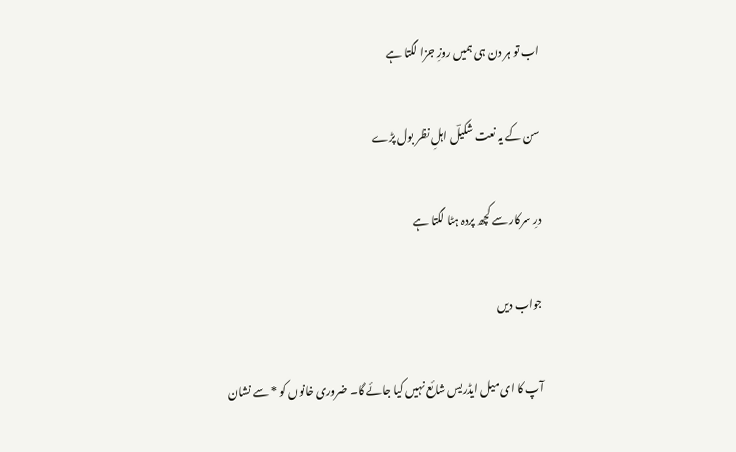اب تو ہر دن ہی ہمیں روزِ جزا لگتا ہے

سن کے یہ نعت شکیلؔ اہلِ نظر بول پڑے

درِ سرکار سے کچھ پردہ ہٹا لگتا ہے

جواب دیں

آپ کا ای میل ایڈریس شائع نہیں کیا جائے گا۔ ضروری خانوں کو * سے نشان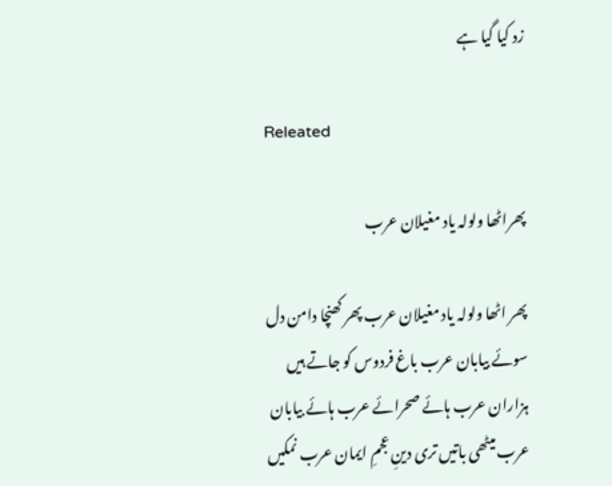زد کیا گیا ہے

Releated

پھراٹھا ولولہ یاد مغیلان عرب

پھر اٹھا ولولہ یاد مغیلان عرب پھر کھنچا دامن دل سوئے بیابان عرب باغ فردوس کو جاتے ہیں ہزاران عرب ہائے صحرائے عرب ہائے بیابان عرب میٹھی باتیں تری دینِ عجمِ ایمان عرب نمکیں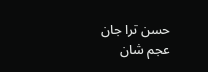حسن ترا جان عجم شان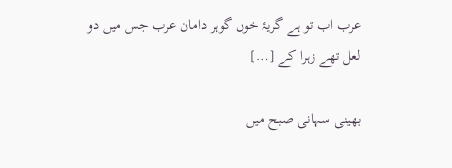عرب اب تو ہے گریۂ خوں گوہر دامان عرب جس میں دو لعل تھے زہرا کے […]

بھینی سہانی صبح میں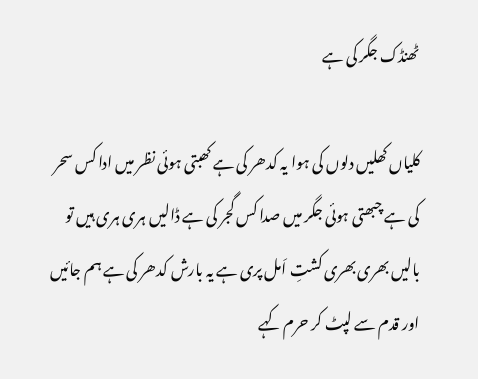ٹھنڈک جگر کی ہے

کلیاں کھلیں دلوں کی ہوا یہ کدھر کی ہے کھبتی ہوئی نظر میں ادا کس سحر کی ہے چبھتی ہوئی جگر میں صدا کس گجر کی ہے ڈالیں ہری ہری ہیں تو بالیں بھری بھری کشتِ اَمل پری ہے یہ بارش کدھر کی ہے ہم جائیں اور قدم سے لپٹ کر حرم کہے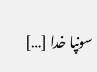سونپا خدا […]